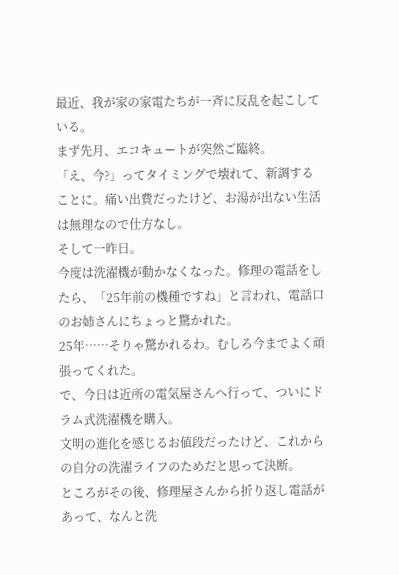最近、我が家の家電たちが一斉に反乱を起こしている。
まず先月、エコキュートが突然ご臨終。
「え、今?」ってタイミングで壊れて、新調することに。痛い出費だったけど、お湯が出ない生活は無理なので仕方なし。
そして一昨日。
今度は洗濯機が動かなくなった。修理の電話をしたら、「25年前の機種ですね」と言われ、電話口のお姉さんにちょっと驚かれた。
25年……そりゃ驚かれるわ。むしろ今までよく頑張ってくれた。
で、今日は近所の電気屋さんへ行って、ついにドラム式洗濯機を購入。
文明の進化を感じるお値段だったけど、これからの自分の洗濯ライフのためだと思って決断。
ところがその後、修理屋さんから折り返し電話があって、なんと洗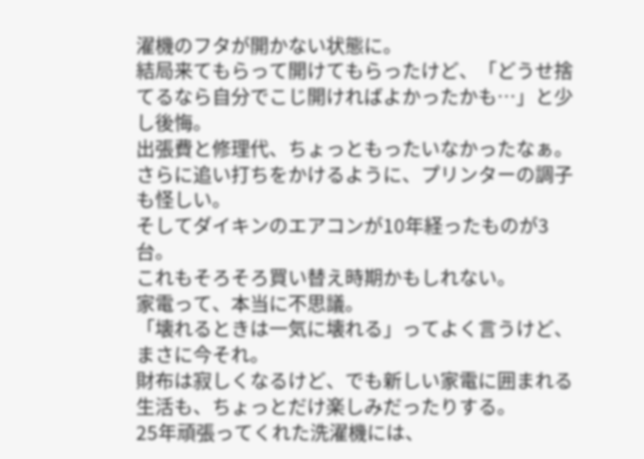濯機のフタが開かない状態に。
結局来てもらって開けてもらったけど、「どうせ捨てるなら自分でこじ開ければよかったかも…」と少し後悔。
出張費と修理代、ちょっともったいなかったなぁ。
さらに追い打ちをかけるように、プリンターの調子も怪しい。
そしてダイキンのエアコンが10年経ったものが3台。
これもそろそろ買い替え時期かもしれない。
家電って、本当に不思議。
「壊れるときは一気に壊れる」ってよく言うけど、まさに今それ。
財布は寂しくなるけど、でも新しい家電に囲まれる生活も、ちょっとだけ楽しみだったりする。
25年頑張ってくれた洗濯機には、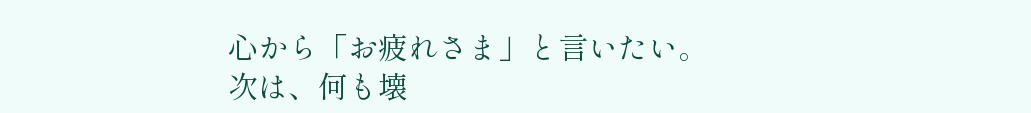心から「お疲れさま」と言いたい。
次は、何も壊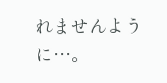れませんように…。